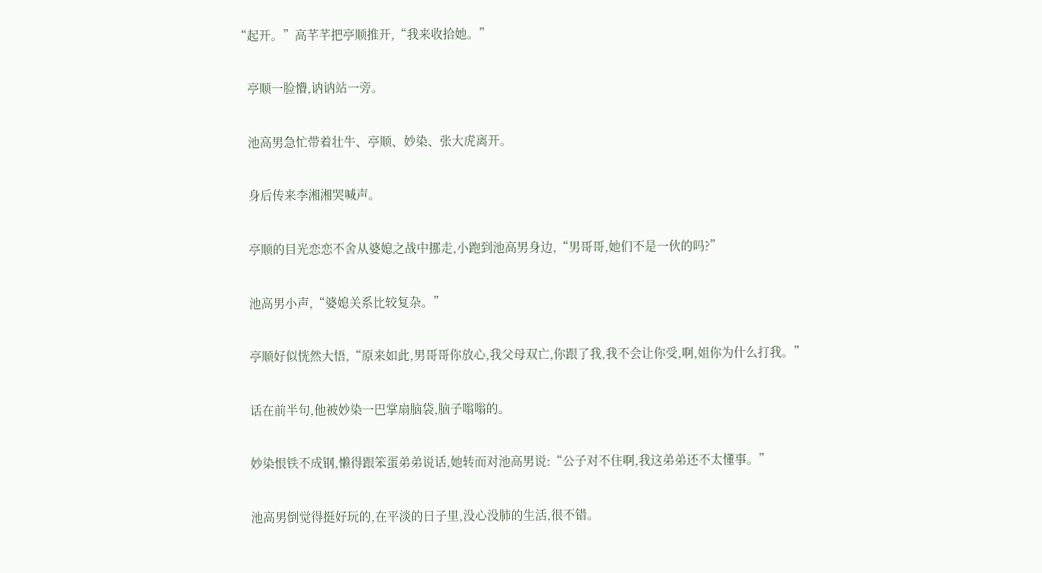“起开。”高芊芊把亭顺推开,“我来收拾她。”

    亭顺一脸懵,讷讷站一旁。

    池高男急忙带着壮牛、亭顺、妙染、张大虎离开。

    身后传来李湘湘哭喊声。

    亭顺的目光恋恋不舍从婆媳之战中挪走,小跑到池高男身边,“男哥哥,她们不是一伙的吗?”

    池高男小声,“婆媳关系比较复杂。”

    亭顺好似恍然大悟,“原来如此,男哥哥你放心,我父母双亡,你跟了我,我不会让你受,啊,姐你为什么打我。”

    话在前半句,他被妙染一巴掌扇脑袋,脑子嗡嗡的。

    妙染恨铁不成钢,懒得跟笨蛋弟弟说话,她转而对池高男说:“公子对不住啊,我这弟弟还不太懂事。”

    池高男倒觉得挺好玩的,在平淡的日子里,没心没肺的生活,很不错。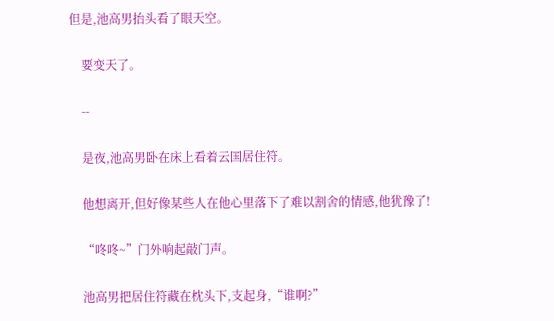但是,池高男抬头看了眼天空。

    要变天了。

    --

    是夜,池高男卧在床上看着云国居住符。

    他想离开,但好像某些人在他心里落下了难以割舍的情感,他犹豫了!

    “咚咚~”门外响起敲门声。

    池高男把居住符藏在枕头下,支起身,“谁啊?”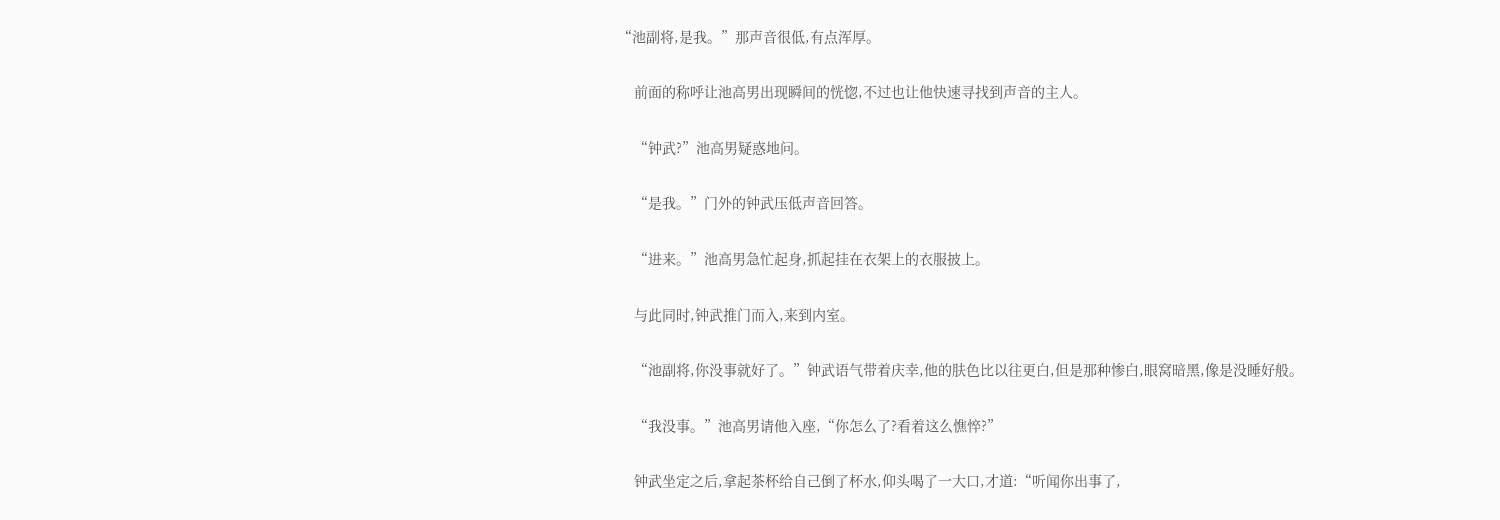“池副将,是我。”那声音很低,有点浑厚。

    前面的称呼让池高男出现瞬间的恍惚,不过也让他快速寻找到声音的主人。

    “钟武?”池高男疑惑地问。

    “是我。”门外的钟武压低声音回答。

    “进来。”池高男急忙起身,抓起挂在衣架上的衣服披上。

    与此同时,钟武推门而入,来到内室。

    “池副将,你没事就好了。”钟武语气带着庆幸,他的肤色比以往更白,但是那种惨白,眼窝暗黑,像是没睡好般。

    “我没事。”池高男请他入座,“你怎么了?看着这么憔悴?”

    钟武坐定之后,拿起茶杯给自己倒了杯水,仰头喝了一大口,才道:“听闻你出事了,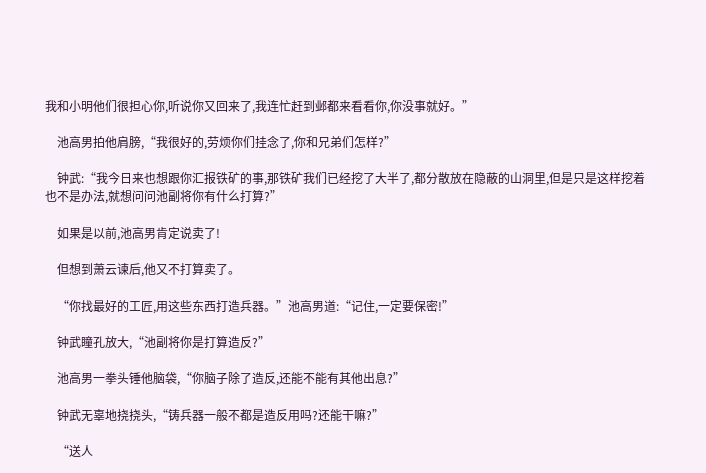我和小明他们很担心你,听说你又回来了,我连忙赶到邺都来看看你,你没事就好。”

    池高男拍他肩膀,“我很好的,劳烦你们挂念了,你和兄弟们怎样?”

    钟武:“我今日来也想跟你汇报铁矿的事,那铁矿我们已经挖了大半了,都分散放在隐蔽的山洞里,但是只是这样挖着也不是办法,就想问问池副将你有什么打算?”

    如果是以前,池高男肯定说卖了!

    但想到萧云谏后,他又不打算卖了。

    “你找最好的工匠,用这些东西打造兵器。”池高男道:“记住,一定要保密!”

    钟武瞳孔放大,“池副将你是打算造反?”

    池高男一拳头锤他脑袋,“你脑子除了造反,还能不能有其他出息?”

    钟武无辜地挠挠头,“铸兵器一般不都是造反用吗?还能干嘛?”

    “送人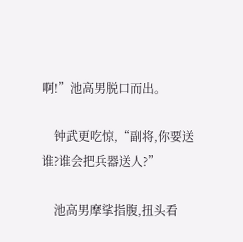啊!”池高男脱口而出。

    钟武更吃惊,“副将,你要送谁?谁会把兵器送人?”

    池高男摩挲指腹,扭头看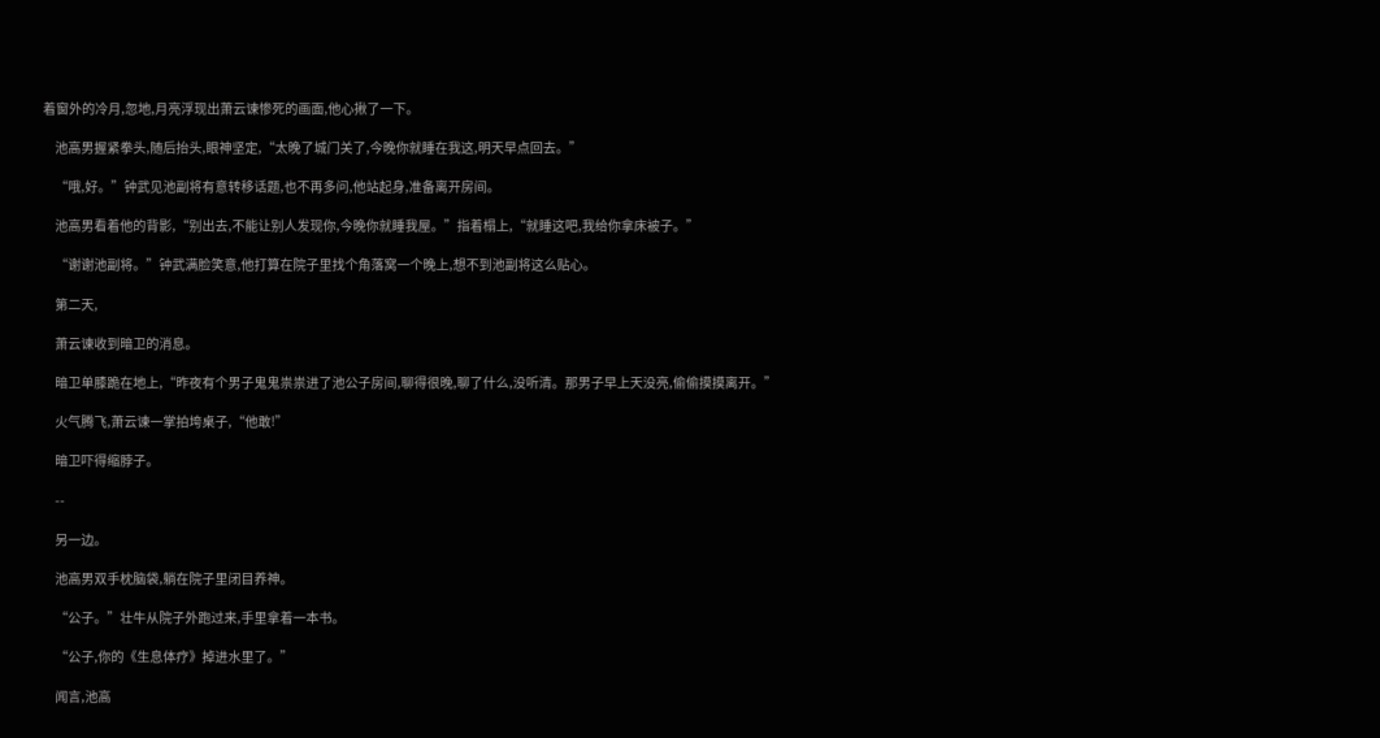着窗外的冷月,忽地,月亮浮现出萧云谏惨死的画面,他心揪了一下。

    池高男握紧拳头,随后抬头,眼神坚定,“太晚了城门关了,今晚你就睡在我这,明天早点回去。”

    “哦,好。”钟武见池副将有意转移话题,也不再多问,他站起身,准备离开房间。

    池高男看着他的背影,“别出去,不能让别人发现你,今晚你就睡我屋。”指着榻上,“就睡这吧,我给你拿床被子。”

    “谢谢池副将。”钟武满脸笑意,他打算在院子里找个角落窝一个晚上,想不到池副将这么贴心。

    第二天,

    萧云谏收到暗卫的消息。

    暗卫单膝跪在地上,“昨夜有个男子鬼鬼祟祟进了池公子房间,聊得很晚,聊了什么,没听清。那男子早上天没亮,偷偷摸摸离开。”

    火气腾飞,萧云谏一掌拍垮桌子,“他敢!”

    暗卫吓得缩脖子。

    --

    另一边。

    池高男双手枕脑袋,躺在院子里闭目养神。

    “公子。”壮牛从院子外跑过来,手里拿着一本书。

    “公子,你的《生息体疗》掉进水里了。”

    闻言,池高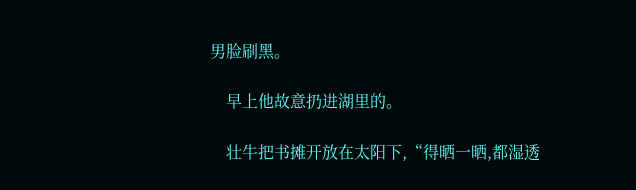男脸刷黑。

    早上他故意扔进湖里的。

    壮牛把书摊开放在太阳下,“得晒一晒,都湿透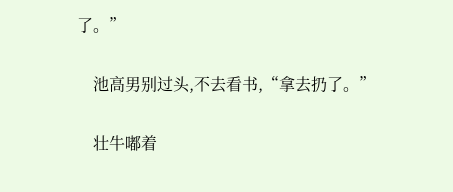了。”

    池高男别过头,不去看书,“拿去扔了。”

    壮牛嘟着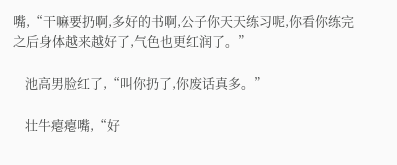嘴,“干嘛要扔啊,多好的书啊,公子你天天练习呢,你看你练完之后身体越来越好了,气色也更红润了。”

    池高男脸红了,“叫你扔了,你废话真多。”

    壮牛瘪瘪嘴,“好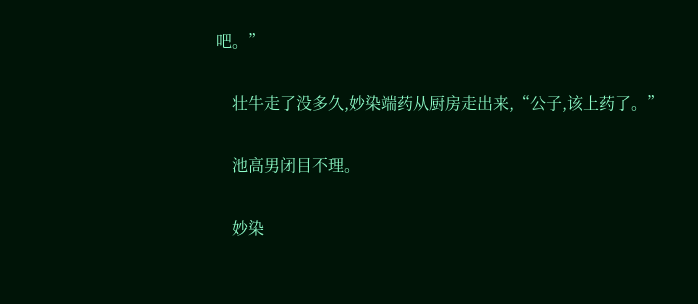吧。”

    壮牛走了没多久,妙染端药从厨房走出来,“公子,该上药了。”

    池高男闭目不理。

    妙染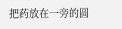把药放在一旁的圆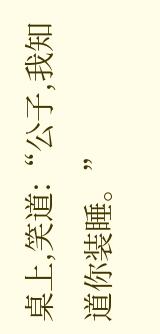桌上,笑道:“公子,我知道你装睡。”